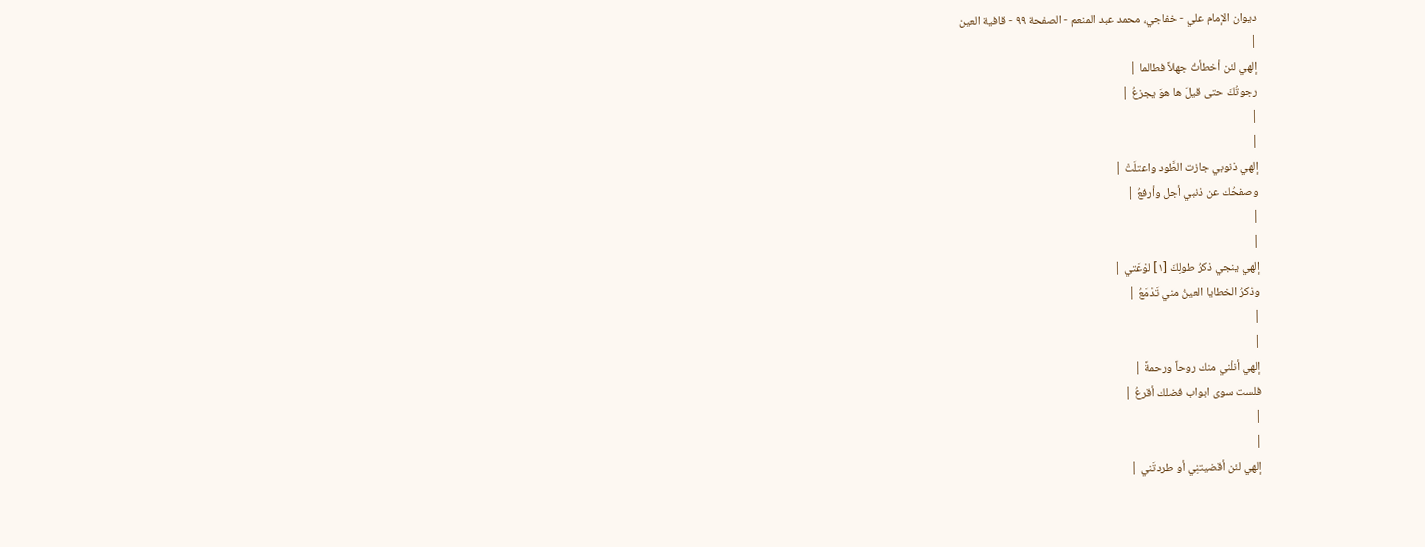ديوان الإمام علي - خفاجي، محمد عبد المنعم - الصفحة ٩٩ - قافية العين
|
إلهي لئن أخطأتُ جهلاً فطالما |
رجوتُكَ حتى قيلَ ها هوَ يجزعُ |
|
|
إلهي ذنوبي جازت الطَّود واعتلَتْ |
وصفحُك عن ذنبي أجل وأرفعُ |
|
|
إلهي ينجي ذكرُ طولِكَ [١] لوْعَتي |
وذكرُ الخطايا العينُ مني تَدْمَعُ |
|
|
إلهي أنلْني منك روحاً ورحمةً |
فلست سوى ابواب فضلك أقرعُ |
|
|
إلهي لئن أقضيتنِي أو طردتَني |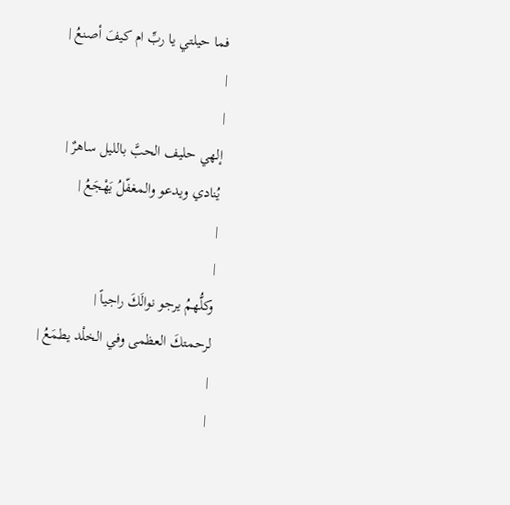فما حيلتي يا ربِّ ام كيفَ أصنعُ |
|
|
إلهي حليف الحبَّ بالليل ساهرٌ |
يُنادي ويدعو والمغفّلُ يَهْجَعُ |
|
|
وكلُّهمُ يرجو نوالَكَ راجياً |
لرحمتكَ العظمى وفي الخلْد يطمَعُ |
|
|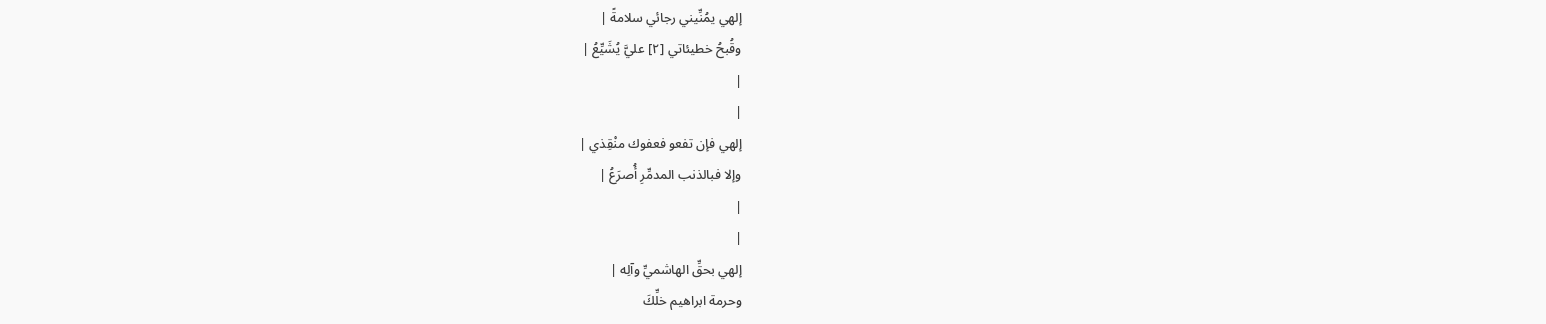إلهي يمُنِّيني رجائي سلامةً |
وقُبحُ خطيئاتي [٢] عليَّ يُشَيِّعُ |
|
|
إلهي فإن تفعو فعفوك منْقِذي |
وإلا فبالذنب المدمِّرِ أُصرَعُ |
|
|
إلهي بحقِّ الهاشميِّ وآلِه |
وحرمة ابراهيم خلِّكَ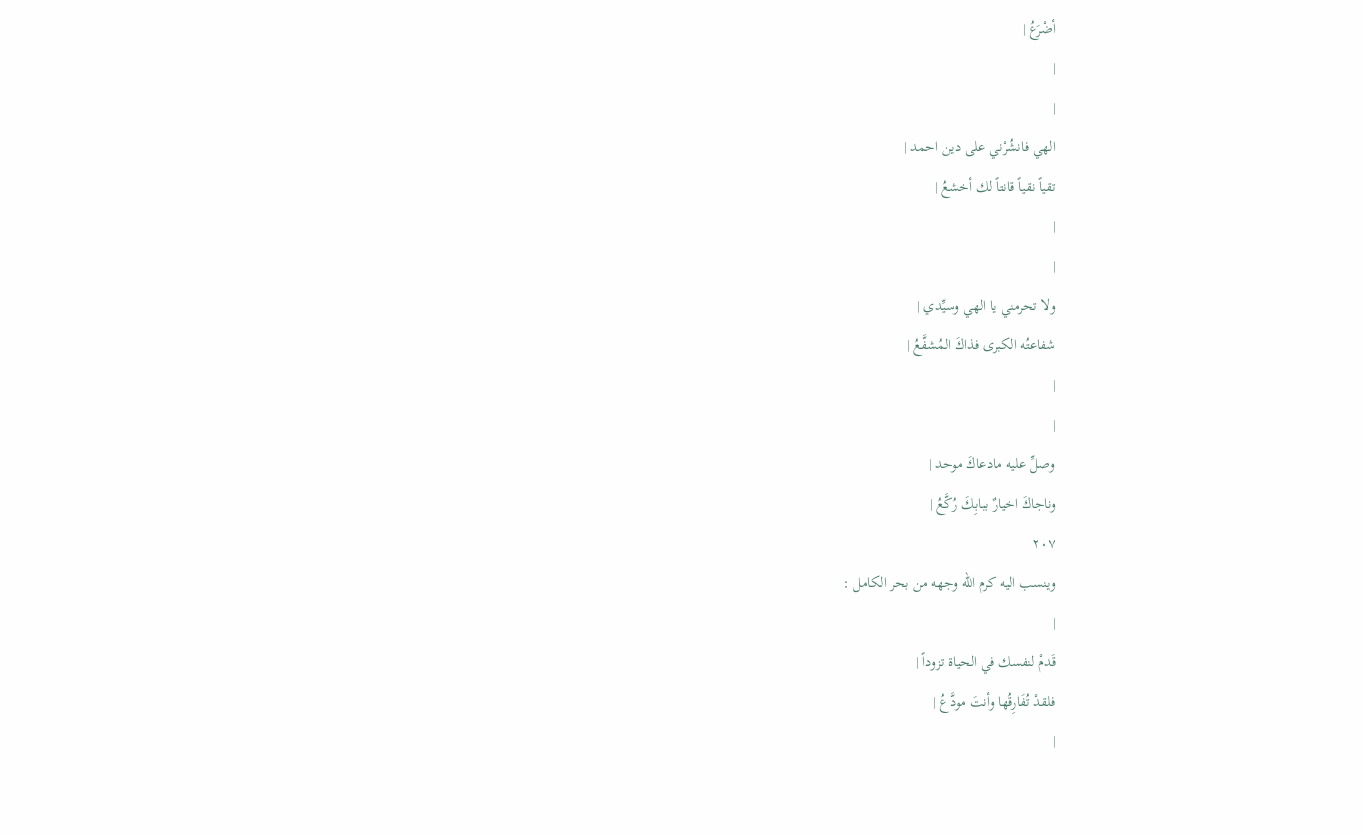أضْرَعُ |
|
|
الهي فانشُرْني على دين احمد |
تقياً نقياً قانتاً لك أخشعُ |
|
|
ولا تحرمني يا الهي وسيِّدي |
شفاعتُه الكبرى فذاكَ المُشفَّعُ |
|
|
وصلِّ عليه مادعاكَ موحد |
وناجاكَ اخيارٌ ببابِكَ رُكَّعُ |
٢٠٧
وينسب اليه كرم الله وجهه من بحر الكامل :
|
قَدمْ لنفسك في الحياة تزوداً |
فلقدْ تُفَارِقُها وأنتَ مودَّعُ |
|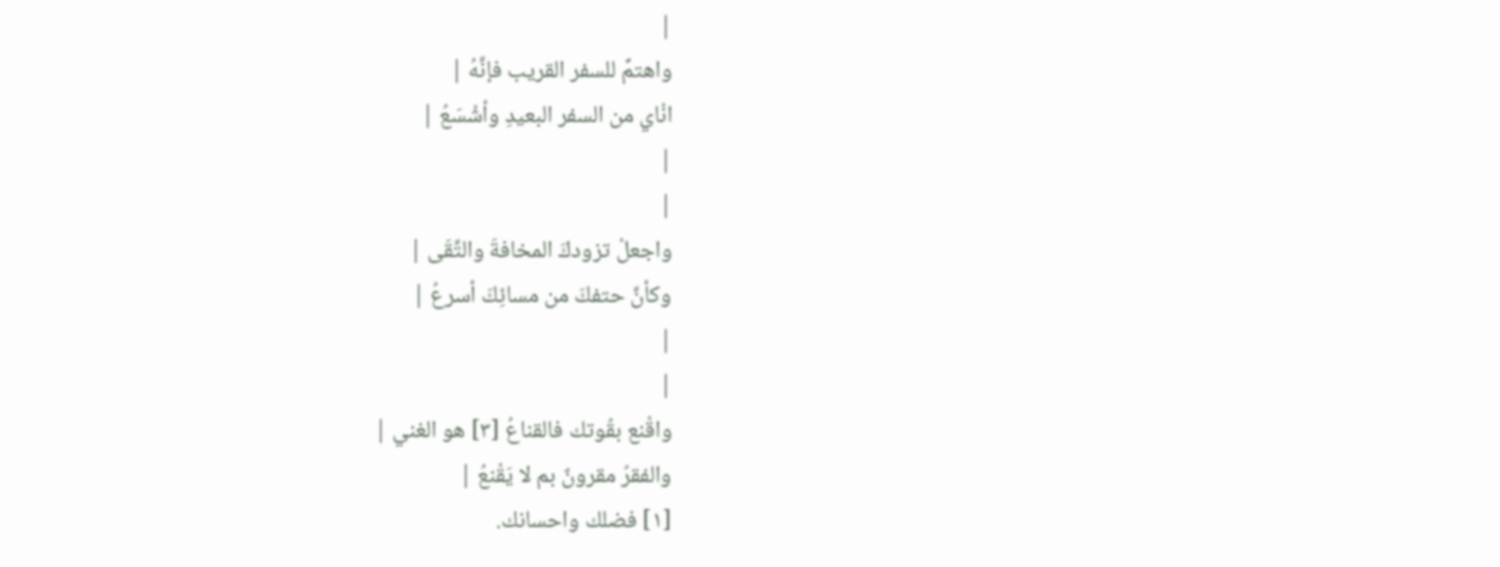|
واهتمَّ للسفر القريب فإنَّهُ |
انْاي من السفر البعيدِ وأشْسَعُ |
|
|
واجعلْ تزودكَ المخافةَ والتَّقَى |
وكأنَّ حتفكَ من مسائِكَ أسرعُ |
|
|
واقْنع بقُوتك فالقناعُ [٣] هو الغني |
والفقرُ مقرونٌ بم لا يَقْنعُ |
[١] فضلك واحسانك.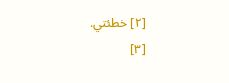[٢] خطئتي.
[٣]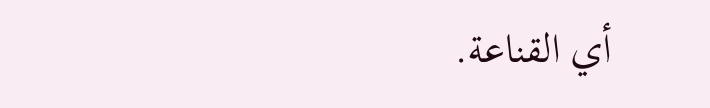أي القناعة.